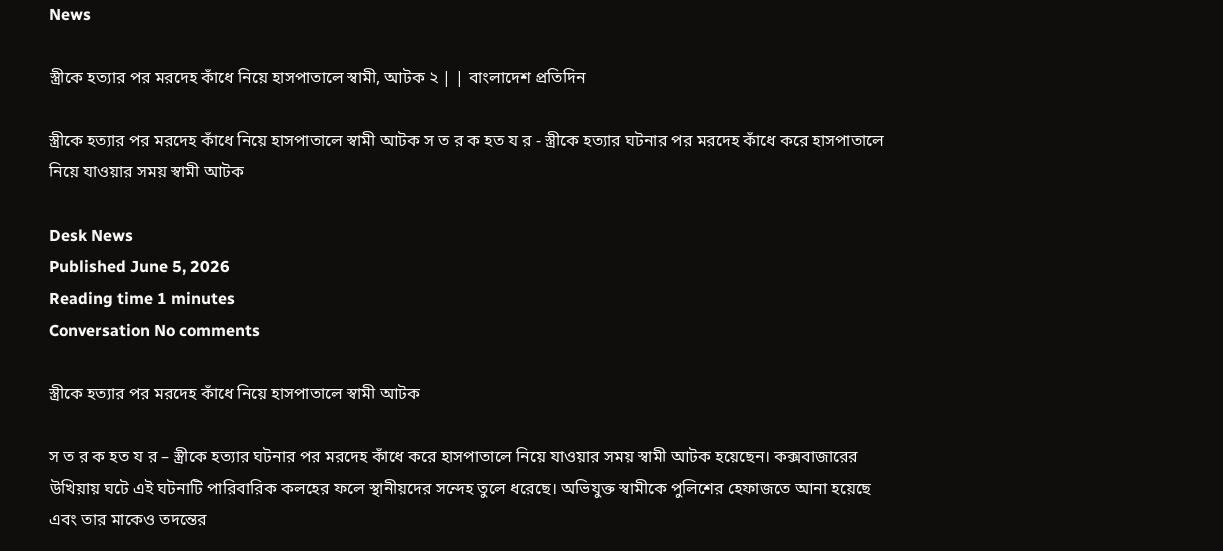News

স্ত্রীকে হত্যার পর মরদেহ কাঁধে নিয়ে হাসপাতালে স্বামী, আটক ২ | | বাংলাদেশ প্রতিদিন

স্ত্রীকে হত্যার পর মরদেহ কাঁধে নিয়ে হাসপাতালে স্বামী আটক স ত র ক হত য র - স্ত্রীকে হত্যার ঘটনার পর মরদেহ কাঁধে করে হাসপাতালে নিয়ে যাওয়ার সময় স্বামী আটক

Desk News
Published June 5, 2026
Reading time 1 minutes
Conversation No comments

স্ত্রীকে হত্যার পর মরদেহ কাঁধে নিয়ে হাসপাতালে স্বামী আটক

স ত র ক হত য র – স্ত্রীকে হত্যার ঘটনার পর মরদেহ কাঁধে করে হাসপাতালে নিয়ে যাওয়ার সময় স্বামী আটক হয়েছেন। কক্সবাজারের উখিয়ায় ঘটে এই ঘটনাটি পারিবারিক কলহের ফলে স্থানীয়দের সন্দেহ তুলে ধরেছে। অভিযুক্ত স্বামীকে পুলিশের হেফাজতে আনা হয়েছে এবং তার মাকেও তদন্তের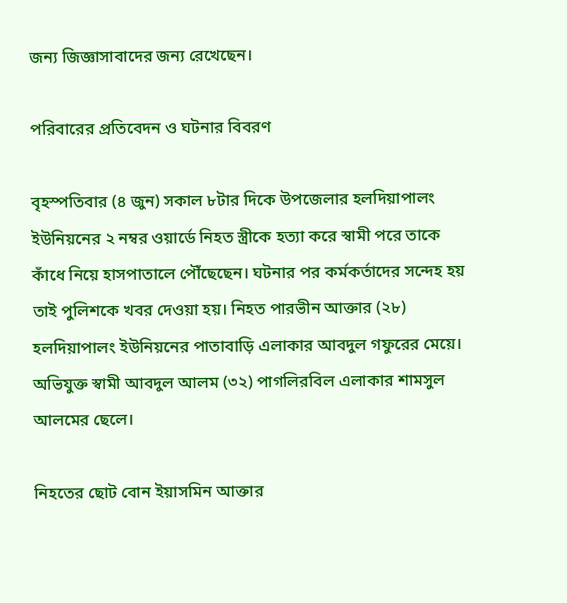জন্য জিজ্ঞাসাবাদের জন্য রেখেছেন।

পরিবারের প্রতিবেদন ও ঘটনার বিবরণ

বৃহস্পতিবার (৪ জুন) সকাল ৮টার দিকে উপজেলার হলদিয়াপালং ইউনিয়নের ২ নম্বর ওয়ার্ডে নিহত স্ত্রীকে হত্যা করে স্বামী পরে তাকে কাঁধে নিয়ে হাসপাতালে পৌঁছেছেন। ঘটনার পর কর্মকর্তাদের সন্দেহ হয় তাই পুলিশকে খবর দেওয়া হয়। নিহত পারভীন আক্তার (২৮) হলদিয়াপালং ইউনিয়নের পাতাবাড়ি এলাকার আবদুল গফুরের মেয়ে। অভিযুক্ত স্বামী আবদুল আলম (৩২) পাগলিরবিল এলাকার শামসুল আলমের ছেলে।

নিহতের ছোট বোন ইয়াসমিন আক্তার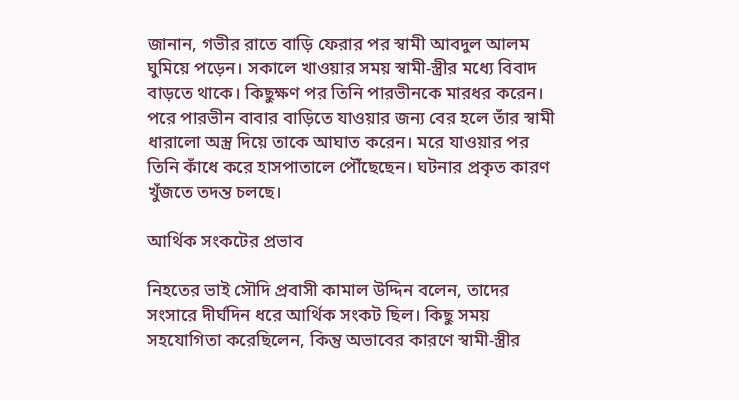জানান, গভীর রাতে বাড়ি ফেরার পর স্বামী আবদুল আলম ঘুমিয়ে পড়েন। সকালে খাওয়ার সময় স্বামী-স্ত্রীর মধ্যে বিবাদ বাড়তে থাকে। কিছুক্ষণ পর তিনি পারভীনকে মারধর করেন। পরে পারভীন বাবার বাড়িতে যাওয়ার জন্য বের হলে তাঁর স্বামী ধারালো অস্ত্র দিয়ে তাকে আঘাত করেন। মরে যাওয়ার পর তিনি কাঁধে করে হাসপাতালে পৌঁছেছেন। ঘটনার প্রকৃত কারণ খুঁজতে তদন্ত চলছে।

আর্থিক সংকটের প্রভাব

নিহতের ভাই সৌদি প্রবাসী কামাল উদ্দিন বলেন, তাদের সংসারে দীর্ঘদিন ধরে আর্থিক সংকট ছিল। কিছু সময় সহযোগিতা করেছিলেন, কিন্তু অভাবের কারণে স্বামী-স্ত্রীর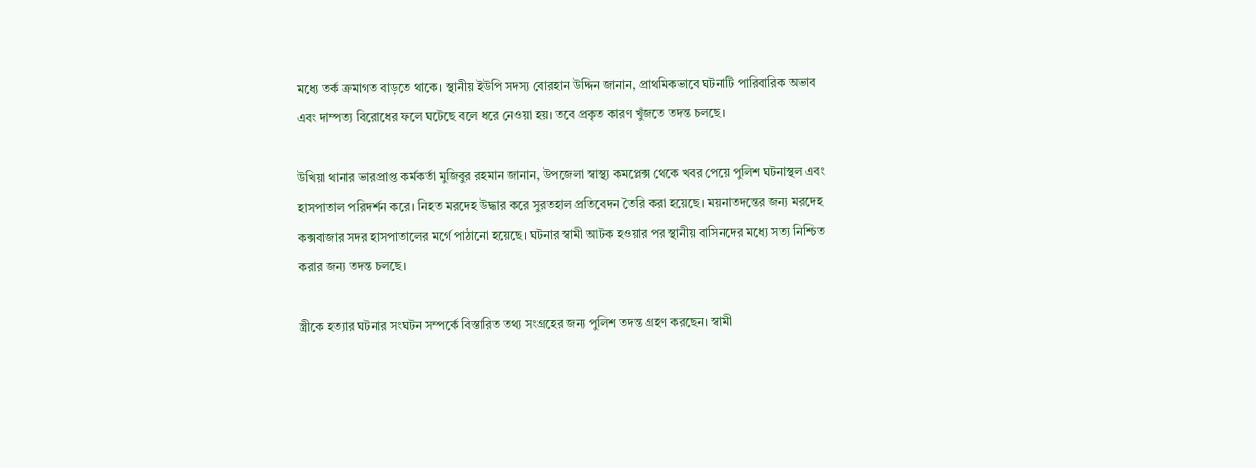মধ্যে তর্ক ক্রমাগত বাড়তে থাকে। স্থানীয় ইউপি সদস্য বোরহান উদ্দিন জানান, প্রাথমিকভাবে ঘটনাটি পারিবারিক অভাব এবং দাম্পত্য বিরোধের ফলে ঘটেছে বলে ধরে নেওয়া হয়। তবে প্রকৃত কারণ খুঁজতে তদন্ত চলছে।

উখিয়া থানার ভারপ্রাপ্ত কর্মকর্তা মুজিবুর রহমান জানান, উপজেলা স্বাস্থ্য কমপ্লেক্স থেকে খবর পেয়ে পুলিশ ঘটনাস্থল এবং হাসপাতাল পরিদর্শন করে। নিহত মরদেহ উদ্ধার করে সুরতহাল প্রতিবেদন তৈরি করা হয়েছে। ময়নাতদন্তের জন্য মরদেহ কক্সবাজার সদর হাসপাতালের মর্গে পাঠানো হয়েছে। ঘটনার স্বামী আটক হওয়ার পর স্থানীয় বাসিনদের মধ্যে সত্য নিশ্চিত করার জন্য তদন্ত চলছে।

স্ত্রীকে হত্যার ঘটনার সংঘটন সম্পর্কে বিস্তারিত তথ্য সংগ্রহের জন্য পুলিশ তদন্ত গ্রহণ করছেন। স্বামী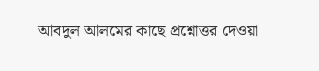আবদুল আলমের কাছে প্রশ্নোত্তর দেওয়া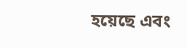হয়েছে এবং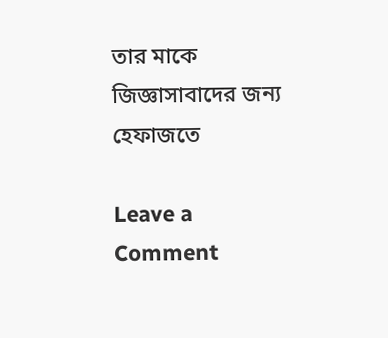তার মাকে জিজ্ঞাসাবাদের জন্য হেফাজতে

Leave a Comment